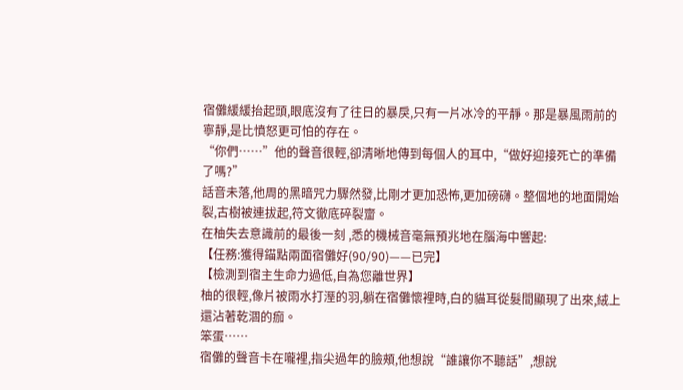宿儺緩緩抬起頭,眼底沒有了往日的暴戾,只有一片冰冷的平靜。那是暴風雨前的寧靜,是比憤怒更可怕的存在。
“你們……”他的聲音很輕,卻清晰地傳到每個人的耳中,“做好迎接死亡的準備了嗎?”
話音未落,他周的黑暗咒力驟然發,比剛才更加恐怖,更加磅礴。整個地的地面開始裂,古樹被連拔起,符文徹底碎裂齏。
在柚失去意識前的最後一刻 ,悉的機械音毫無預兆地在腦海中響起:
【任務:獲得錨點兩面宿儺好(90/90)——已完】
【檢測到宿主生命力過低,自為您離世界】
柚的很輕,像片被雨水打溼的羽,躺在宿儺懷裡時,白的貓耳從髮間顯現了出來,絨上還沾著乾涸的痂。
笨蛋……
宿儺的聲音卡在嚨裡,指尖過年的臉頰,他想說“誰讓你不聽話”,想說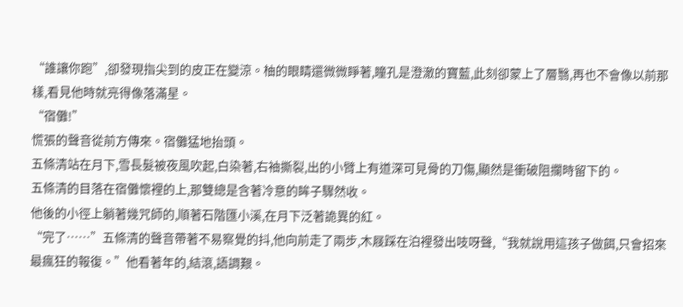“誰讓你跑”,卻發現指尖到的皮正在變涼。柚的眼睛還微微睜著,瞳孔是澄澈的寶藍,此刻卻蒙上了層翳,再也不會像以前那樣,看見他時就亮得像落滿星。
“宿儺!”
慌張的聲音從前方傳來。宿儺猛地抬頭。
五條清站在月下,雪長髮被夜風吹起,白染著,右袖撕裂,出的小臂上有道深可見骨的刀傷,顯然是衝破阻攔時留下的。
五條清的目落在宿儺懷裡的上,那雙總是含著冷意的眸子驟然收。
他後的小徑上躺著幾咒師的,順著石階匯小溪,在月下泛著詭異的紅。
“完了……”五條清的聲音帶著不易察覺的抖,他向前走了兩步,木屐踩在泊裡發出吱呀聲,“我就說用這孩子做餌,只會招來最瘋狂的報復。”他看著年的,結滾,語調艱。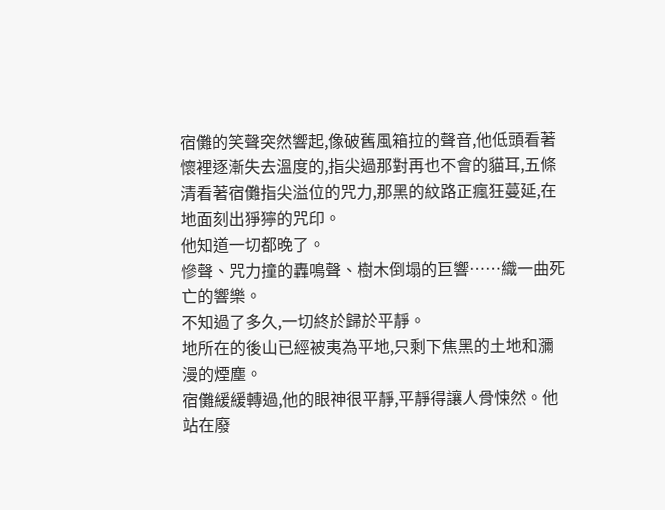宿儺的笑聲突然響起,像破舊風箱拉的聲音,他低頭看著懷裡逐漸失去溫度的,指尖過那對再也不會的貓耳,五條清看著宿儺指尖溢位的咒力,那黑的紋路正瘋狂蔓延,在地面刻出猙獰的咒印。
他知道一切都晚了。
慘聲、咒力撞的轟鳴聲、樹木倒塌的巨響……織一曲死亡的響樂。
不知過了多久,一切終於歸於平靜。
地所在的後山已經被夷為平地,只剩下焦黑的土地和瀰漫的煙塵。
宿儺緩緩轉過,他的眼神很平靜,平靜得讓人骨悚然。他站在廢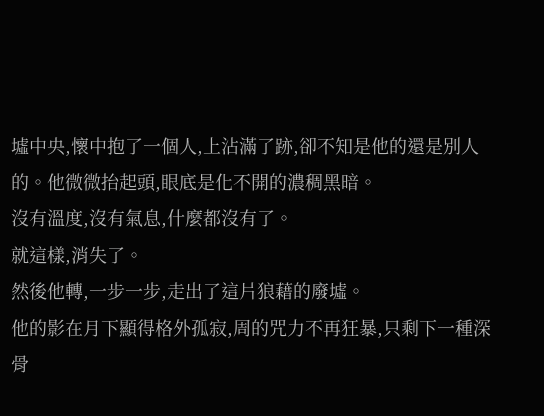墟中央,懷中抱了一個人,上沾滿了跡,卻不知是他的還是別人的。他微微抬起頭,眼底是化不開的濃稠黑暗。
沒有溫度,沒有氣息,什麼都沒有了。
就這樣,消失了。
然後他轉,一步一步,走出了這片狼藉的廢墟。
他的影在月下顯得格外孤寂,周的咒力不再狂暴,只剩下一種深骨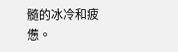髓的冰冷和疲憊。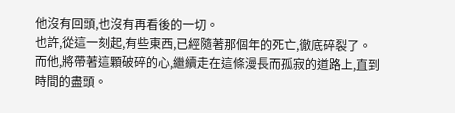他沒有回頭,也沒有再看後的一切。
也許,從這一刻起,有些東西,已經隨著那個年的死亡,徹底碎裂了。
而他,將帶著這顆破碎的心,繼續走在這條漫長而孤寂的道路上,直到時間的盡頭。